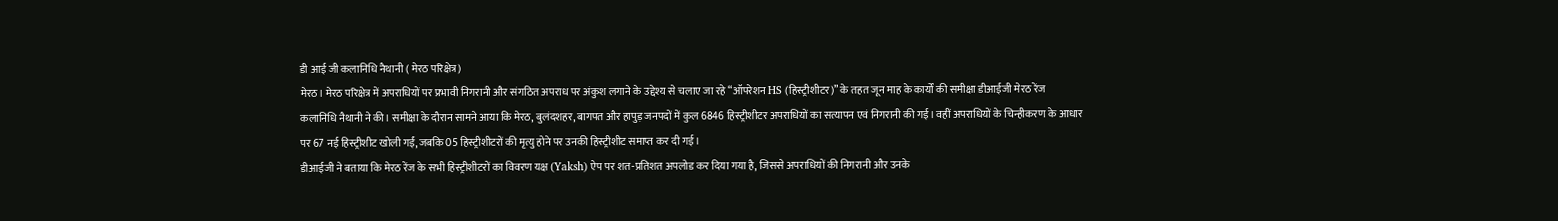डी आई जी कलानिधि नैथानी ( मेरठ परिक्षेत्र)
मेरठ। मेरठ परिक्षेत्र में अपराधियों पर प्रभावी निगरानी और संगठित अपराध पर अंकुश लगाने के उद्देश्य से चलाए जा रहे “ऑपरेशन HS (हिस्ट्रीशीटर)” के तहत जून माह के कार्यों की समीक्षा डीआईजी मेरठ रेंज कलानिधि नैथानी ने की। समीक्षा के दौरान सामने आया कि मेरठ, बुलंदशहर, बागपत और हापुड़ जनपदों में कुल 6846 हिस्ट्रीशीटर अपराधियों का सत्यापन एवं निगरानी की गई। वहीं अपराधियों के चिन्हीकरण के आधार पर 67 नई हिस्ट्रीशीट खोली गईं, जबकि 05 हिस्ट्रीशीटरों की मृत्यु होने पर उनकी हिस्ट्रीशीट समाप्त कर दी गई।
डीआईजी ने बताया कि मेरठ रेंज के सभी हिस्ट्रीशीटरों का विवरण यक्ष (Yaksh) ऐप पर शत-प्रतिशत अपलोड कर दिया गया है, जिससे अपराधियों की निगरानी और उनके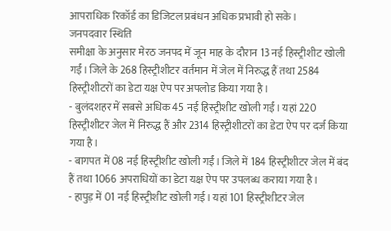आपराधिक रिकॉर्ड का डिजिटल प्रबंधन अधिक प्रभावी हो सके।
जनपदवार स्थिति
समीक्षा के अनुसार मेरठ जनपद में जून माह के दौरान 13 नई हिस्ट्रीशीट खोली गईं। जिले के 268 हिस्ट्रीशीटर वर्तमान में जेल में निरुद्ध हैं तथा 2584 हिस्ट्रीशीटरों का डेटा यक्ष ऐप पर अपलोड किया गया है।
- बुलंदशहर में सबसे अधिक 45 नई हिस्ट्रीशीट खोली गईं। यहां 220 हिस्ट्रीशीटर जेल में निरुद्ध हैं और 2314 हिस्ट्रीशीटरों का डेटा ऐप पर दर्ज किया गया है।
- बागपत में 08 नई हिस्ट्रीशीट खोली गईं। जिले में 184 हिस्ट्रीशीटर जेल में बंद हैं तथा 1066 अपराधियों का डेटा यक्ष ऐप पर उपलब्ध कराया गया है।
- हापुड़ में 01 नई हिस्ट्रीशीट खोली गई। यहां 101 हिस्ट्रीशीटर जेल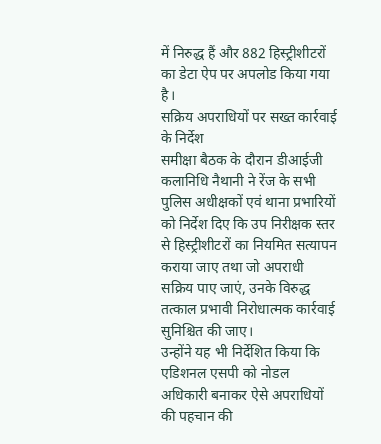में निरुद्ध हैं और 882 हिस्ट्रीशीटरों का डेटा ऐप पर अपलोड किया गया है।
सक्रिय अपराधियों पर सख्त कार्रवाई के निर्देश
समीक्षा बैठक के दौरान डीआईजी कलानिधि नैथानी ने रेंज के सभी पुलिस अधीक्षकों एवं थाना प्रभारियों को निर्देश दिए कि उप निरीक्षक स्तर से हिस्ट्रीशीटरों का नियमित सत्यापन कराया जाए तथा जो अपराधी सक्रिय पाए जाएं, उनके विरुद्ध तत्काल प्रभावी निरोधात्मक कार्रवाई सुनिश्चित की जाए।
उन्होंने यह भी निर्देशित किया कि एडिशनल एसपी को नोडल अधिकारी बनाकर ऐसे अपराधियों की पहचान की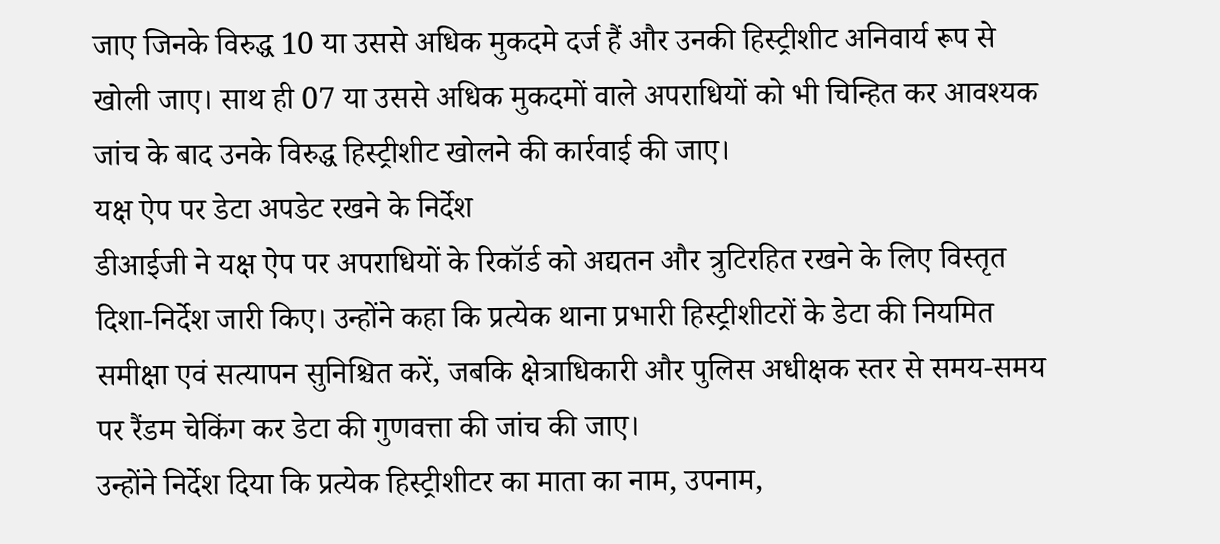जाए जिनके विरुद्ध 10 या उससे अधिक मुकदमे दर्ज हैं और उनकी हिस्ट्रीशीट अनिवार्य रूप से खोली जाए। साथ ही 07 या उससे अधिक मुकदमों वाले अपराधियों को भी चिन्हित कर आवश्यक जांच के बाद उनके विरुद्ध हिस्ट्रीशीट खोलने की कार्रवाई की जाए।
यक्ष ऐप पर डेटा अपडेट रखने के निर्देश
डीआईजी ने यक्ष ऐप पर अपराधियों के रिकॉर्ड को अद्यतन और त्रुटिरहित रखने के लिए विस्तृत दिशा-निर्देश जारी किए। उन्होंने कहा कि प्रत्येक थाना प्रभारी हिस्ट्रीशीटरों के डेटा की नियमित समीक्षा एवं सत्यापन सुनिश्चित करें, जबकि क्षेत्राधिकारी और पुलिस अधीक्षक स्तर से समय-समय पर रैंडम चेकिंग कर डेटा की गुणवत्ता की जांच की जाए।
उन्होंने निर्देश दिया कि प्रत्येक हिस्ट्रीशीटर का माता का नाम, उपनाम,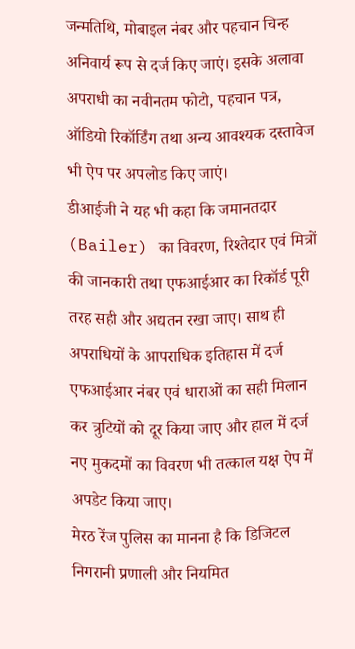जन्मतिथि, मोबाइल नंबर और पहचान चिन्ह अनिवार्य रूप से दर्ज किए जाएं। इसके अलावा अपराधी का नवीनतम फोटो, पहचान पत्र, ऑडियो रिकॉर्डिंग तथा अन्य आवश्यक दस्तावेज भी ऐप पर अपलोड किए जाएं।
डीआईजी ने यह भी कहा कि जमानतदार (Bailer) का विवरण, रिश्तेदार एवं मित्रों की जानकारी तथा एफआईआर का रिकॉर्ड पूरी तरह सही और अद्यतन रखा जाए। साथ ही अपराधियों के आपराधिक इतिहास में दर्ज एफआईआर नंबर एवं धाराओं का सही मिलान कर त्रुटियों को दूर किया जाए और हाल में दर्ज नए मुकदमों का विवरण भी तत्काल यक्ष ऐप में अपडेट किया जाए।
मेरठ रेंज पुलिस का मानना है कि डिजिटल निगरानी प्रणाली और नियमित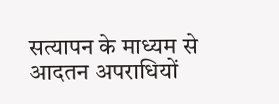सत्यापन के माध्यम से आदतन अपराधियों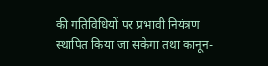की गतिविधियों पर प्रभावी नियंत्रण स्थापित किया जा सकेगा तथा कानून-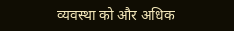व्यवस्था को और अधिक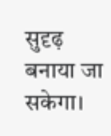सुदृढ़ बनाया जा सकेगा।